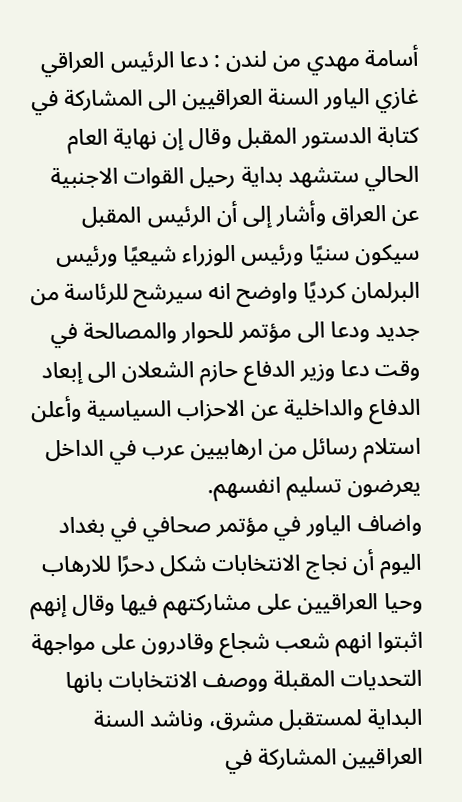أسامة مهدي من لندن : دعا الرئيس العراقي غازي الياور السنة العراقيين الى المشاركة في كتابة الدستور المقبل وقال إن نهاية العام الحالي ستشهد بداية رحيل القوات الاجنبية عن العراق وأشار إلى أن الرئيس المقبل سيكون سنيًا ورئيس الوزراء شيعيًا ورئيس البرلمان كرديًا واوضح انه سيرشح للرئاسة من جديد ودعا الى مؤتمر للحوار والمصالحة في وقت دعا وزير الدفاع حازم الشعلان الى إبعاد الدفاع والداخلية عن الاحزاب السياسية وأعلن استلام رسائل من ارهابيين عرب في الداخل يعرضون تسليم انفسهم.
واضاف الياور في مؤتمر صحافي في بغداد اليوم أن نجاج الانتخابات شكل دحرًا للارهاب وحيا العراقيين على مشاركتهم فيها وقال إنهم اثبتوا انهم شعب شجاع وقادرون على مواجهة التحديات المقبلة ووصف الانتخابات بانها البداية لمستقبل مشرق، وناشد السنة العراقيين المشاركة في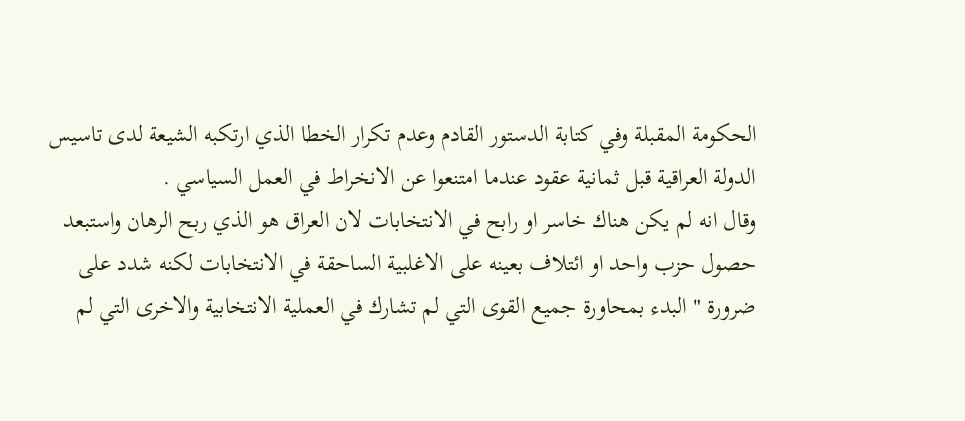الحكومة المقبلة وفي كتابة الدستور القادم وعدم تكرار الخطا الذي ارتكبه الشيعة لدى تاسيس الدولة العراقية قبل ثمانية عقود عندما امتنعوا عن الانخراط في العمل السياسي .
وقال انه لم يكن هناك خاسر او رابح في الانتخابات لان العراق هو الذي ربح الرهان واستبعد حصول حزب واحد او ائتلاف بعينه على الاغلبية الساحقة في الانتخابات لكنه شدد على ضرورة " البدء بمحاورة جميع القوى التي لم تشارك في العملية الانتخابية والاخرى التي لم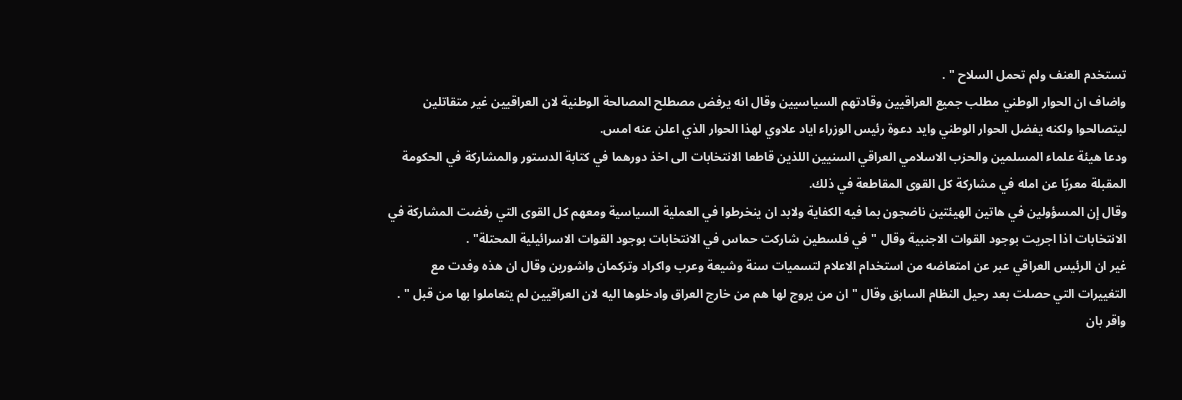تستخدم العنف ولم تحمل السلاح " .
واضاف ان الحوار الوطني مطلب جميع العراقيين وقادتهم السياسيين وقال انه يرفض مصطلح المصالحة الوطنية لان العراقيين غير متقاتلين ليتصالحوا ولكنه يفضل الحوار الوطني وايد دعوة رئيس الوزراء اياد علاوي لهذا الحوار الذي اعلن عنه امس.
ودعا هيئة علماء المسلمين والحزب الاسلامي العراقي السنيين اللذين قاطعا الانتخابات الى اخذ دورهما في كتابة الدستور والمشاركة في الحكومة المقبلة معربًا عن امله في مشاركة كل القوى المقاطعة في ذلك.
وقال إن المسؤولين في هاتين الهيئتين ناضجون بما فيه الكفاية ولابد ان ينخرطوا في العملية السياسية ومعهم كل القوى التي رفضت المشاركة في الانتخابات اذا اجريت بوجود القوات الاجنبية وقال "في فلسطين شاركت حماس في الانتخابات بوجود القوات الاسرائيلية المحتلة" .
غير ان الرئيس العراقي عبر عن امتعاضه من استخدام الاعلام لتسميات سنة وشيعة وعرب واكراد وتركمان واشورين وقال ان هذه وفدت مع التغييرات التي حصلت بعد رحيل النظام السابق وقال " ان من يروج لها هم من خارج العراق وادخلوها اليه لان العراقيين لم يتعاملوا بها من قبل " .
واقر بان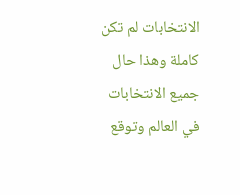الانتخابات لم تكن كاملة وهذا حال جميع الانتخابات في العالم وتوقع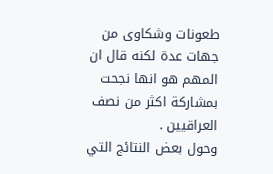طعونات وشكاوى من جهات عدة لكنه قال ان المهم هو انها نجحت بمشاركة اكثر من نصف العراقيين .
وحول بعض النتائج التي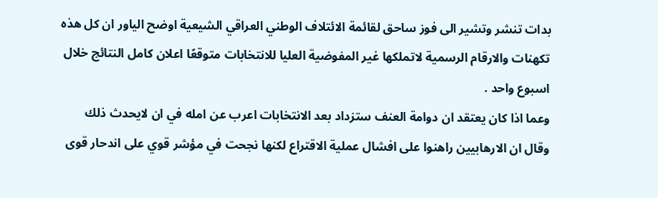بدات تنشر وتشير الى فوز ساحق لقائمة الائتلاف الوطني العراقي الشيعية اوضح الياور ان كل هذه تكهنات والارقام الرسمية لاتملكها غير المفوضية العليا للانتخابات متوقعًا اعلان كامل النتائج خلال اسبوع واحد .
وعما اذا كان يعتقد ان دوامة العنف ستزداد بعد الانتخابات اعرب عن امله في ان لايحدث ذلك وقال ان الارهابيين راهنوا على افشال عملية الاقتراع لكنها نجحت في مؤشر قوي على اندحار قوى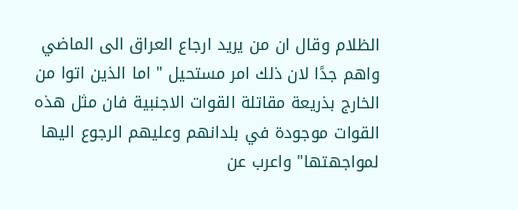الظلام وقال ان من يريد ارجاع العراق الى الماضي واهم جدًا لان ذلك امر مستحيل " اما الذين اتوا من الخارج بذريعة مقاتلة القوات الاجنبية فان مثل هذه القوات موجودة في بلدانهم وعليهم الرجوع اليها لمواجهتها" واعرب عن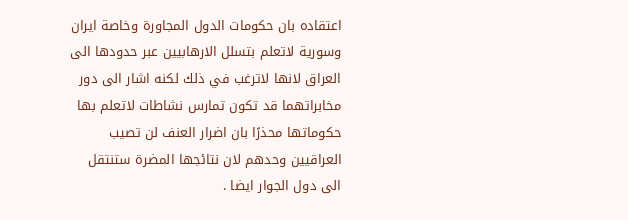اعتقاده بان حكومات الدول المجاورة وخاصة ايران وسورية لاتعلم بتسلل الارهابيين عبر حدودها الى العراق لانها لاترغب في ذلك لكنه اشار الى دور مخابراتهما قد تكون تمارس نشاطات لاتعلم بها حكوماتها محذرًا بان اضرار العنف لن تصيب العراقيين وحدهم لان نتائجها المضرة ستنتقل الى دول الجوار ايضا .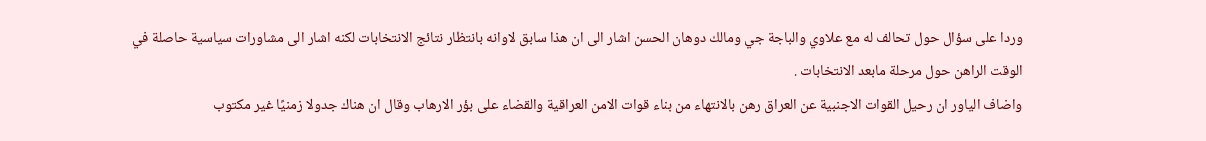وردا على سؤال حول تحالف له مع علاوي والباجة جي ومالك دوهان الحسن اشار الى ان هذا سابق لاوانه بانتظار نتائج الانتخابات لكنه اشار الى مشاورات سياسية حاصلة في الوقت الراهن حول مرحلة مابعد الانتخابات .
واضاف الياور ان رحيل القوات الاجنبية عن العراق رهن بالانتهاء من بناء قوات الامن العراقية والقضاء على بؤر الارهاب وقال ان هناك جدولا زمنيًا غير مكتوب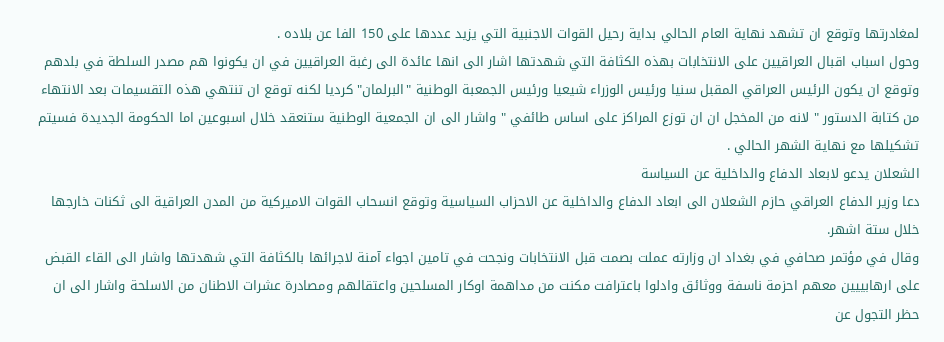لمغادرتها وتوقع ان تشهد نهاية العام الحالي بداية رحيل القوات الاجنبية التي يزيد عددها على 150 الفا عن بلاده .
وحول اسباب اقبال العراقيين على الانتخابات بهذه الكثافة التي شهدتها اشار الى انها عائدة الى رغبة العراقيين في ان يكونوا هم مصدر السلطة في بلدهم وتوقع ان يكون الرئيس العراقي المقبل سنيا ورئيس الوزراء شيعيا ورئيس الجمعبة الوطنية "البرلمان" كرديا لكنه توقع ان تنتهي هذه التقسيمات بعد الانتهاء من كتابة الدستور " لانه من المخجل ان ان توزع المراكز على اساس طائفي " واشار الى ان الجمعية الوطنية ستنعقد خلال اسبوعين اما الحكومة الجديدة فسيتم تشكيلها مع نهاية الشهر الحالي .
الشعلان يدعو لابعاد الدفاع والداخلية عن السياسة
دعا وزير الدفاع العراقي حازم الشعلان الى ابعاد الدفاع والداخلية عن الاحزاب السياسية وتوقع انسحاب القوات الاميركية من المدن العراقية الى ثكنات خارجها خلال ستة اشهر.
وقال في مؤتمر صحافي في بغداد ان وزارته عملت بصمت قبل الانتخابات ونجحت في تامين اجواء آمنة لاجرائها بالكثافة التي شهدتها واشار الى القاء القبض على ارهابييين معهم احزمة ناسفة ووثائق وادلوا باعترافت مكنت من مداهمة اوكار المسلحين واعتقالهم ومصادرة عشرات الاطنان من الاسلحة واشار الى ان حظر التجول عن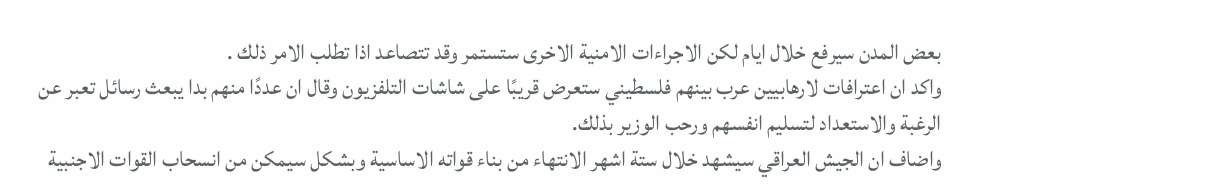بعض المدن سيرفع خلال ايام لكن الاجراءات الامنية الاخرى ستستمر وقد تتصاعد اذا تطلب الامر ذلك .
واكد ان اعترافات لارهابيين عرب بينهم فلسطيني ستعرض قريبًا على شاشات التلفزيون وقال ان عددًا منهم بدا يبعث رسائل تعبر عن الرغبة والاستعداد لتسليم انفسهم ورحب الوزير بذلك.
واضاف ان الجيش العراقي سيشهد خلال ستة اشهر الانتهاء من بناء قواته الاساسية وبشكل سيمكن من انسحاب القوات الاجنبية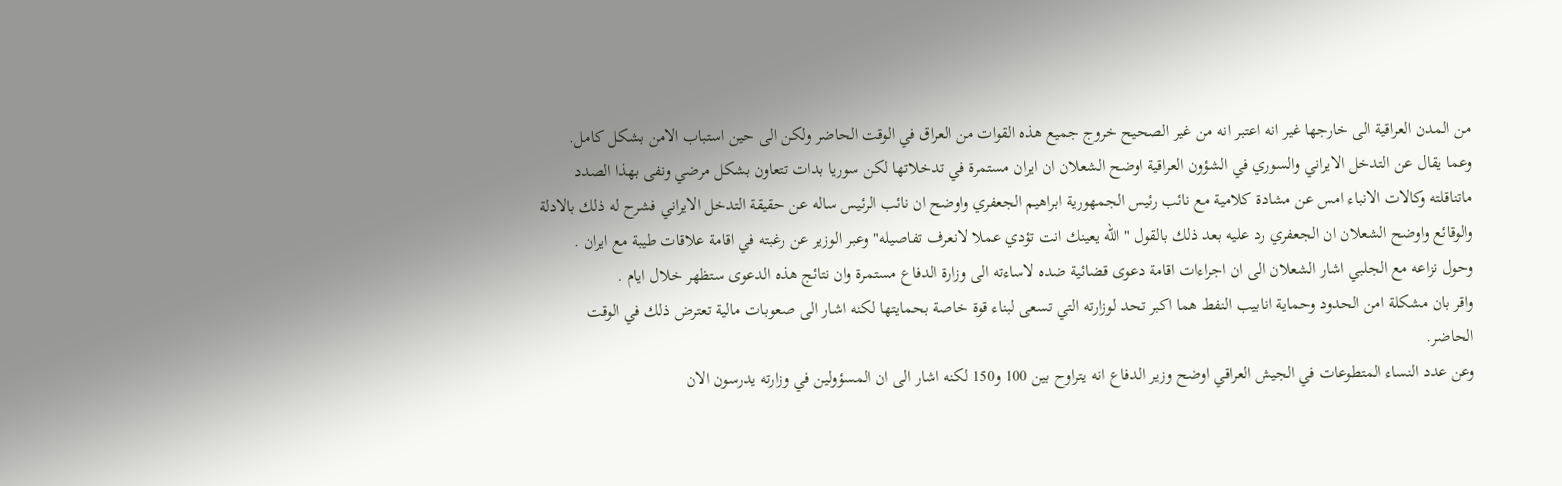من المدن العراقية الى خارجها غير انه اعتبر انه من غير الصحيح خروج جميع هذه القوات من العراق في الوقت الحاضر ولكن الى حين استباب الامن بشكل كامل.
وعما يقال عن التدخل الايراني والسوري في الشؤون العراقية اوضح الشعلان ان ايران مستمرة في تدخلاتها لكن سوريا بدات تتعاون بشكل مرضي ونفى بهذا الصدد ماتناقلته وكالات الانباء امس عن مشادة كلامية مع نائب رئيس الجمهورية ابراهيم الجعفري واوضح ان نائب الرئيس ساله عن حقيقة التدخل الايراني فشرح له ذلك بالادلة والوقائع واوضح الشعلان ان الجعفري رد عليه بعد ذلك بالقول " الله يعينك انت تؤدي عملا لانعرف تفاصيله" وعبر الوزير عن رغبته في اقامة علاقات طيبة مع ايران .
وحول نزاعه مع الجلبي اشار الشعلان الى ان اجراءات اقامة دعوى قضائية ضده لاساءته الى وزارة الدفاع مستمرة وان نتائج هذه الدعوى ستظهر خلال ايام .
واقر بان مشكلة امن الحدود وحماية انابيب النفط هما اكبر تحد لوزارته التي تسعى لبناء قوة خاصة بحمايتها لكنه اشار الى صعوبات مالية تعترض ذلك في الوقت الحاضر.
وعن عدد النساء المتطوعات في الجيش العراقي اوضح وزير الدفاع انه يتراوح بين 100 و150 لكنه اشار الى ان المسؤولين في وزارته يدرسون الان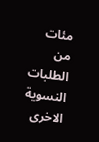مئات من الطلبات النسوية الاخرى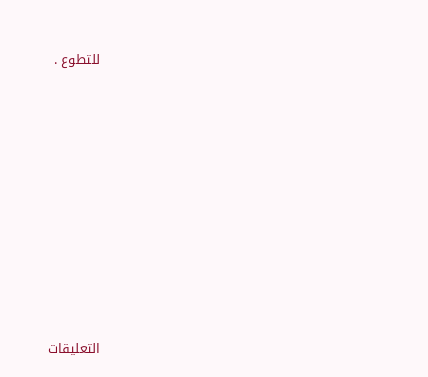للتطوع .
















التعليقات